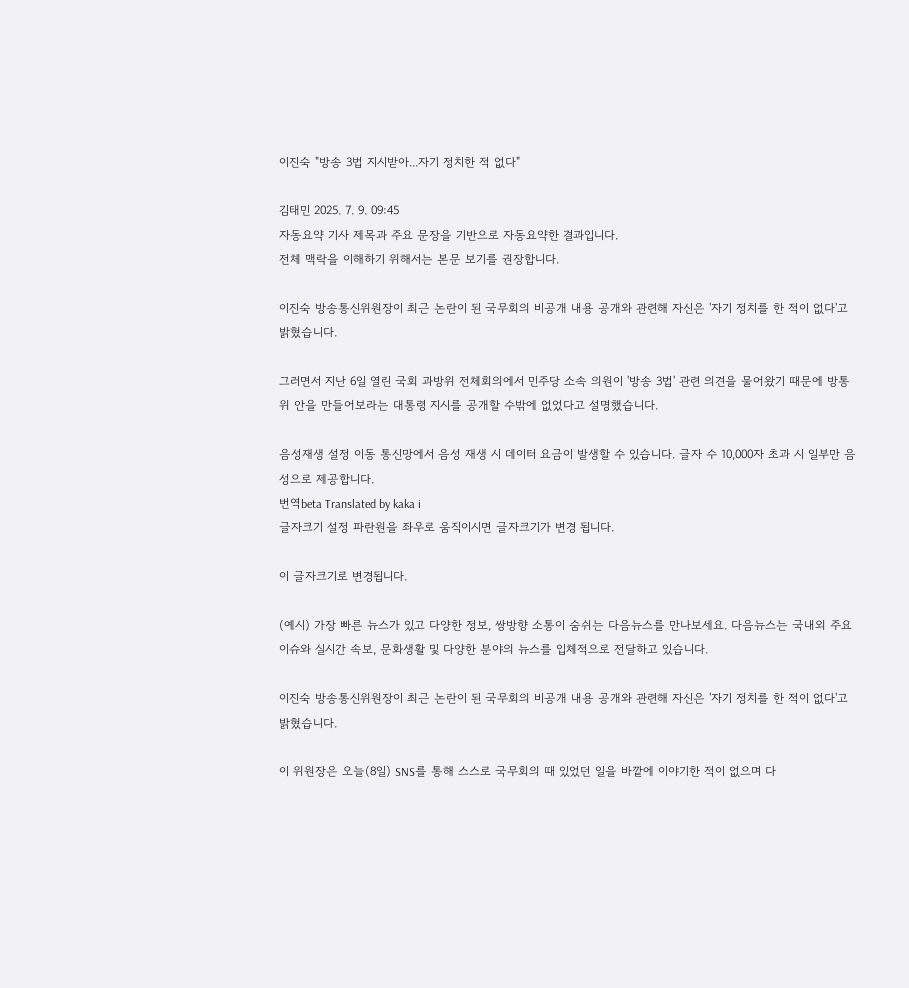이진숙 "방송 3법 지시받아...자기 정치한 적 없다"

김태민 2025. 7. 9. 09:45
자동요약 기사 제목과 주요 문장을 기반으로 자동요약한 결과입니다.
전체 맥락을 이해하기 위해서는 본문 보기를 권장합니다.

이진숙 방송통신위원장이 최근 논란이 된 국무회의 비공개 내용 공개와 관련해 자신은 '자기 정치를 한 적이 없다'고 밝혔습니다.

그러면서 지난 6일 열린 국회 과방위 전체회의에서 민주당 소속 의원이 '방송 3법' 관련 의견을 물어왔기 때문에 방통위 안을 만들어보라는 대통령 지시를 공개할 수밖에 없었다고 설명했습니다.

음성재생 설정 이동 통신망에서 음성 재생 시 데이터 요금이 발생할 수 있습니다. 글자 수 10,000자 초과 시 일부만 음성으로 제공합니다.
번역beta Translated by kaka i
글자크기 설정 파란원을 좌우로 움직이시면 글자크기가 변경 됩니다.

이 글자크기로 변경됩니다.

(예시) 가장 빠른 뉴스가 있고 다양한 정보, 쌍방향 소통이 숨쉬는 다음뉴스를 만나보세요. 다음뉴스는 국내외 주요이슈와 실시간 속보, 문화생활 및 다양한 분야의 뉴스를 입체적으로 전달하고 있습니다.

이진숙 방송통신위원장이 최근 논란이 된 국무회의 비공개 내용 공개와 관련해 자신은 '자기 정치를 한 적이 없다'고 밝혔습니다.

이 위원장은 오늘(8일) SNS를 통해 스스로 국무회의 때 있었던 일을 바깥에 이야기한 적이 없으며 다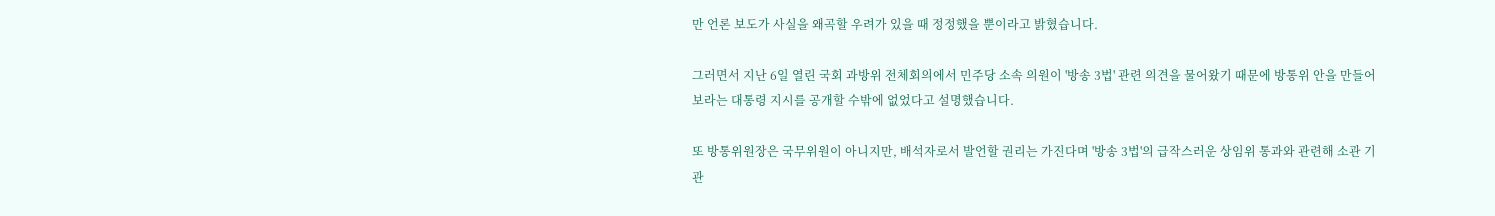만 언론 보도가 사실을 왜곡할 우려가 있을 때 정정했을 뿐이라고 밝혔습니다.

그러면서 지난 6일 열린 국회 과방위 전체회의에서 민주당 소속 의원이 '방송 3법' 관련 의견을 물어왔기 때문에 방통위 안을 만들어보라는 대통령 지시를 공개할 수밖에 없었다고 설명했습니다.

또 방통위원장은 국무위원이 아니지만, 배석자로서 발언할 권리는 가진다며 '방송 3법'의 급작스러운 상임위 통과와 관련해 소관 기관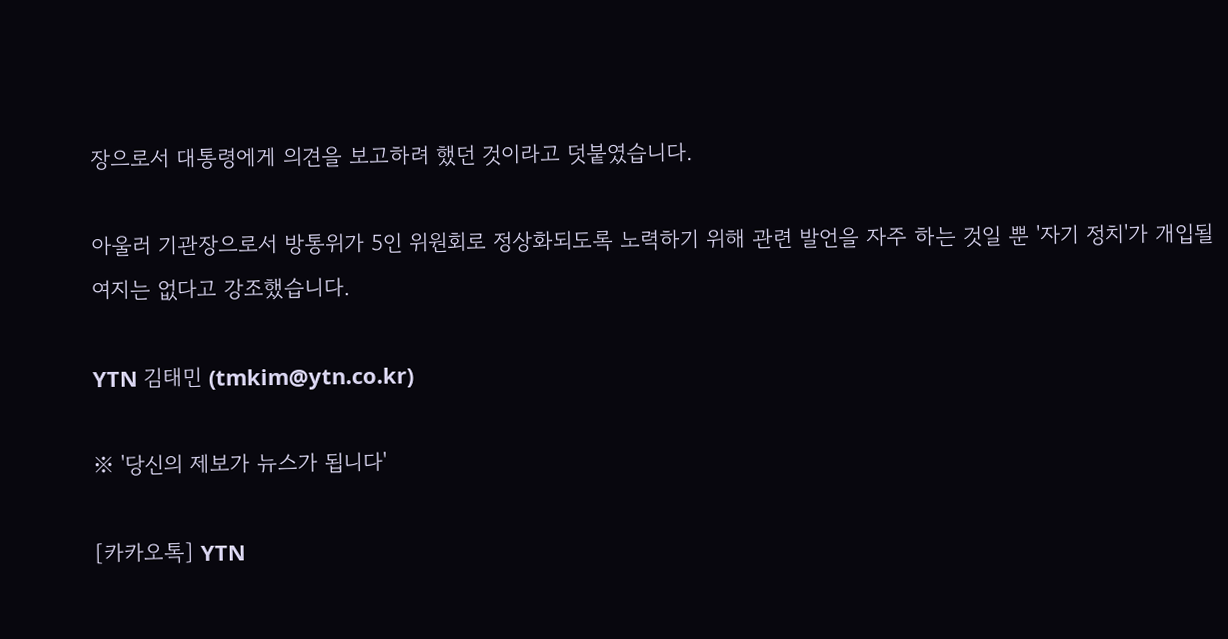장으로서 대통령에게 의견을 보고하려 했던 것이라고 덧붙였습니다.

아울러 기관장으로서 방통위가 5인 위원회로 정상화되도록 노력하기 위해 관련 발언을 자주 하는 것일 뿐 '자기 정치'가 개입될 여지는 없다고 강조했습니다.

YTN 김태민 (tmkim@ytn.co.kr)

※ '당신의 제보가 뉴스가 됩니다'

[카카오톡] YTN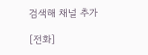검색해 채널 추가

[전화]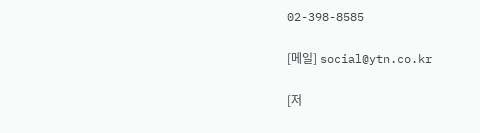02-398-8585

[메일] social@ytn.co.kr

[저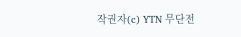작권자(c) YTN 무단전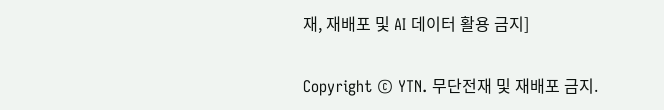재, 재배포 및 AI 데이터 활용 금지]

Copyright © YTN. 무단전재 및 재배포 금지.